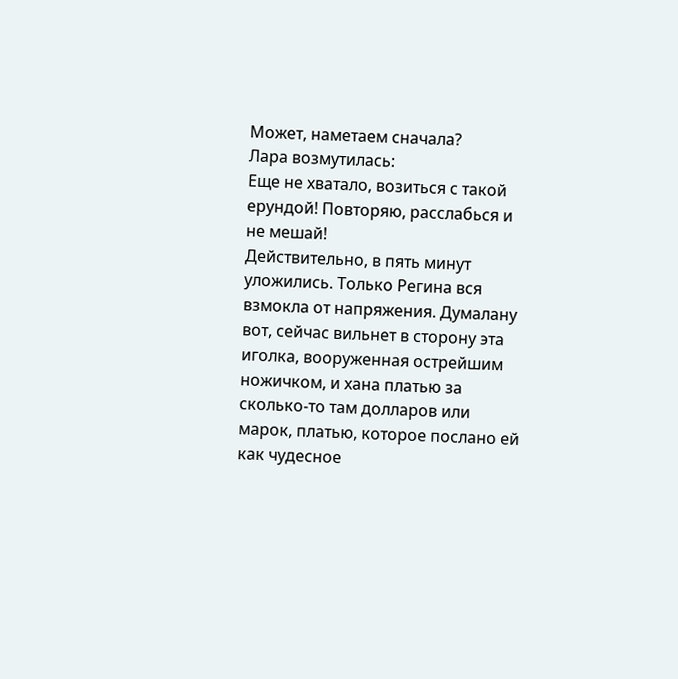Может, наметаем сначала?
Лара возмутилась:
Еще не хватало, возиться с такой ерундой! Повторяю, расслабься и не мешай!
Действительно, в пять минут уложились. Только Регина вся взмокла от напряжения. Думалану вот, сейчас вильнет в сторону эта иголка, вооруженная острейшим ножичком, и хана платью за сколько-то там долларов или марок, платью, которое послано ей как чудесное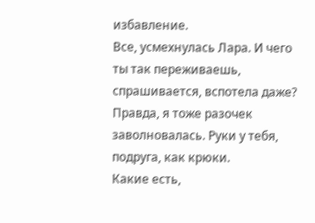избавление.
Все, усмехнулась Лара. И чего ты так переживаешь, спрашивается, вспотела даже? Правда, я тоже разочек заволновалась. Руки у тебя, подруга, как крюки.
Какие есть,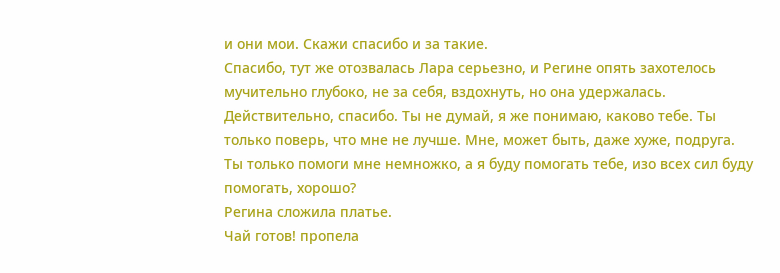и они мои. Скажи спасибо и за такие.
Спасибо, тут же отозвалась Лара серьезно, и Регине опять захотелось мучительно глубоко, не за себя, вздохнуть, но она удержалась. Действительно, спасибо. Ты не думай, я же понимаю, каково тебе. Ты только поверь, что мне не лучше. Мне, может быть, даже хуже, подруга. Ты только помоги мне немножко, а я буду помогать тебе, изо всех сил буду помогать, хорошо?
Регина сложила платье.
Чай готов! пропела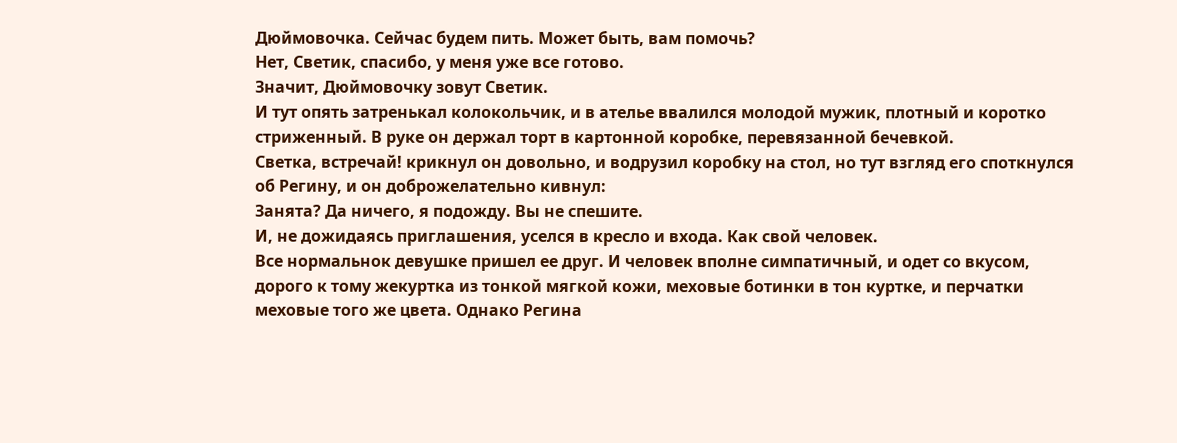Дюймовочка. Сейчас будем пить. Может быть, вам помочь?
Нет, Светик, спасибо, у меня уже все готово.
Значит, Дюймовочку зовут Светик.
И тут опять затренькал колокольчик, и в ателье ввалился молодой мужик, плотный и коротко стриженный. В руке он держал торт в картонной коробке, перевязанной бечевкой.
Светка, встречай! крикнул он довольно, и водрузил коробку на стол, но тут взгляд его споткнулся об Регину, и он доброжелательно кивнул:
Занята? Да ничего, я подожду. Вы не спешите.
И, не дожидаясь приглашения, уселся в кресло и входа. Как свой человек.
Все нормальнок девушке пришел ее друг. И человек вполне симпатичный, и одет со вкусом, дорого к тому жекуртка из тонкой мягкой кожи, меховые ботинки в тон куртке, и перчатки меховые того же цвета. Однако Регина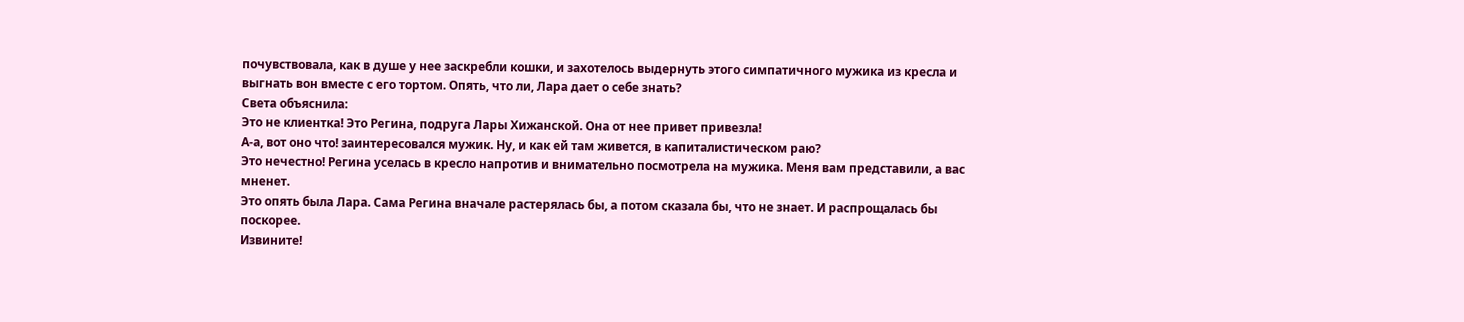почувствовала, как в душе у нее заскребли кошки, и захотелось выдернуть этого симпатичного мужика из кресла и выгнать вон вместе с его тортом. Опять, что ли, Лара дает о себе знать?
Света объяснила:
Это не клиентка! Это Регина, подруга Лары Хижанской. Она от нее привет привезла!
А-а, вот оно что! заинтересовался мужик. Ну, и как ей там живется, в капиталистическом раю?
Это нечестно! Регина уселась в кресло напротив и внимательно посмотрела на мужика. Меня вам представили, а вас мненет.
Это опять была Лара. Сама Регина вначале растерялась бы, а потом сказала бы, что не знает. И распрощалась бы поскорее.
Извините!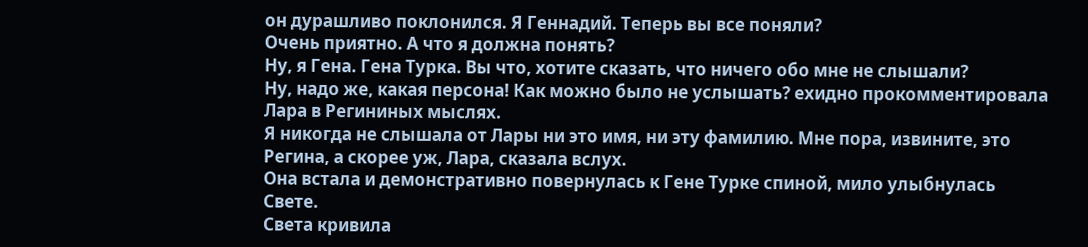он дурашливо поклонился. Я Геннадий. Теперь вы все поняли?
Очень приятно. А что я должна понять?
Ну, я Гена. Гена Турка. Вы что, хотите сказать, что ничего обо мне не слышали?
Ну, надо же, какая персона! Как можно было не услышать? ехидно прокомментировала Лара в Регининых мыслях.
Я никогда не слышала от Лары ни это имя, ни эту фамилию. Мне пора, извините, это Регина, а скорее уж, Лара, сказала вслух.
Она встала и демонстративно повернулась к Гене Турке спиной, мило улыбнулась Свете.
Света кривила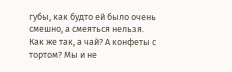губы, как будто ей было очень смешно, а смеяться нельзя.
Как же так, а чай? А конфеты с тортом? Мы и не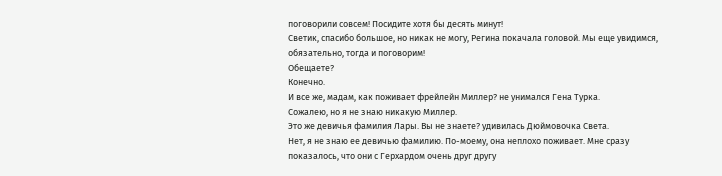поговорили совсем! Посидите хотя бы десять минут!
Светик, спасибо большое, но никак не могу, Регина покачала головой. Мы еще увидимся, обязательно, тогда и поговорим!
Обещаете?
Конечно.
И все же, мадам, как поживает фрейлейн Миллер? не унимался Гена Турка.
Сожалею, но я не знаю никакую Миллер.
Это же девичья фамилия Лары. Вы не знаете? удивилась Дюймовочка Света.
Нет, я не знаю ее девичью фамилию. По-моему, она неплохо поживает. Мне сразу показалось, что они с Герхардом очень друг другу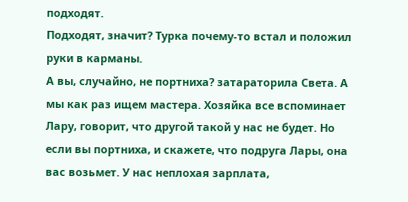подходят.
Подходят, значит? Турка почему-то встал и положил руки в карманы.
А вы, случайно, не портниха? затараторила Света. А мы как раз ищем мастера. Хозяйка все вспоминает Лару, говорит, что другой такой у нас не будет. Но если вы портниха, и скажете, что подруга Лары, она вас возьмет. У нас неплохая зарплата,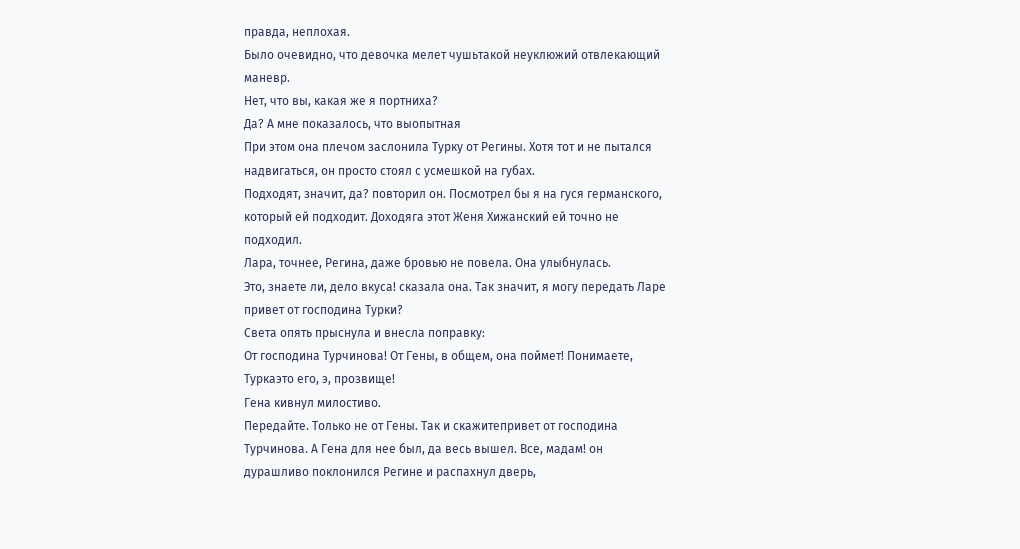правда, неплохая.
Было очевидно, что девочка мелет чушьтакой неуклюжий отвлекающий маневр.
Нет, что вы, какая же я портниха?
Да? А мне показалось, что выопытная
При этом она плечом заслонила Турку от Регины. Хотя тот и не пытался надвигаться, он просто стоял с усмешкой на губах.
Подходят, значит, да? повторил он. Посмотрел бы я на гуся германского, который ей подходит. Доходяга этот Женя Хижанский ей точно не подходил.
Лара, точнее, Регина, даже бровью не повела. Она улыбнулась.
Это, знаете ли, дело вкуса! сказала она. Так значит, я могу передать Ларе привет от господина Турки?
Света опять прыснула и внесла поправку:
От господина Турчинова! От Гены, в общем, она поймет! Понимаете, Туркаэто его, э, прозвище!
Гена кивнул милостиво.
Передайте. Только не от Гены. Так и скажитепривет от господина Турчинова. А Гена для нее был, да весь вышел. Все, мадам! он дурашливо поклонился Регине и распахнул дверь,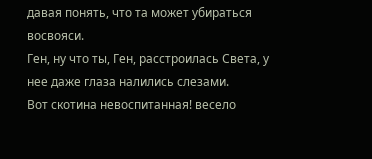давая понять, что та может убираться восвояси.
Ген, ну что ты, Ген, расстроилась Света, у нее даже глаза налились слезами.
Вот скотина невоспитанная! весело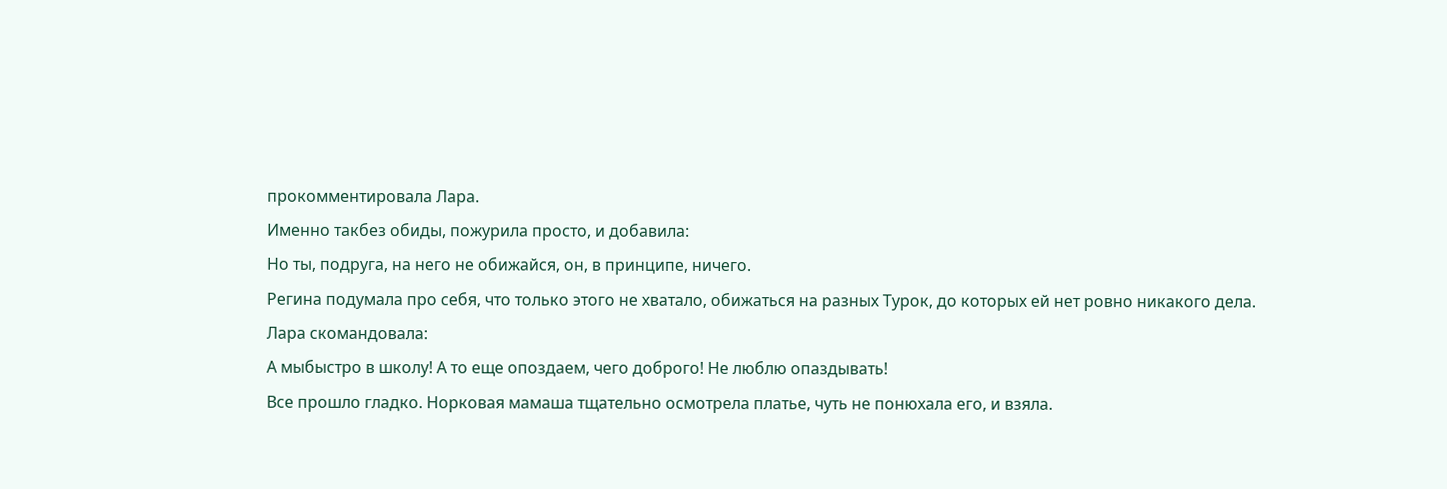прокомментировала Лара.
Именно такбез обиды, пожурила просто, и добавила:
Но ты, подруга, на него не обижайся, он, в принципе, ничего.
Регина подумала про себя, что только этого не хватало, обижаться на разных Турок, до которых ей нет ровно никакого дела.
Лара скомандовала:
А мыбыстро в школу! А то еще опоздаем, чего доброго! Не люблю опаздывать!
Все прошло гладко. Норковая мамаша тщательно осмотрела платье, чуть не понюхала его, и взяла.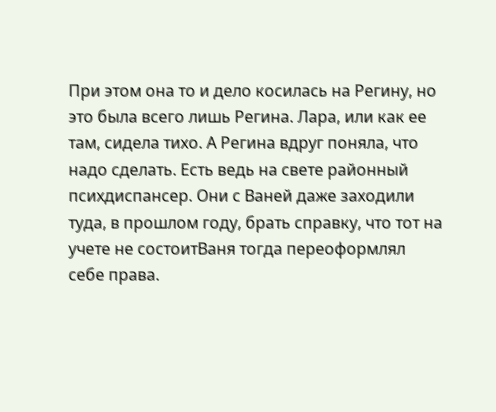При этом она то и дело косилась на Регину, но это была всего лишь Регина. Лара, или как ее там, сидела тихо. А Регина вдруг поняла, что надо сделать. Есть ведь на свете районный психдиспансер. Они с Ваней даже заходили туда, в прошлом году, брать справку, что тот на учете не состоитВаня тогда переоформлял себе права.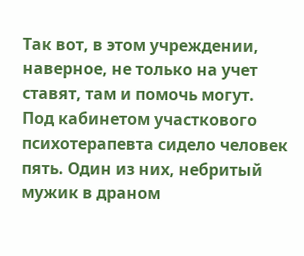Так вот, в этом учреждении, наверное, не только на учет ставят, там и помочь могут.
Под кабинетом участкового психотерапевта сидело человек пять. Один из них, небритый мужик в драном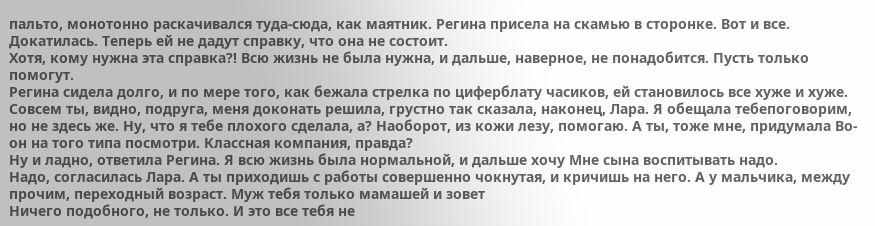пальто, монотонно раскачивался туда-сюда, как маятник. Регина присела на скамью в сторонке. Вот и все. Докатилась. Теперь ей не дадут справку, что она не состоит.
Хотя, кому нужна эта справка?! Всю жизнь не была нужна, и дальше, наверное, не понадобится. Пусть только помогут.
Регина сидела долго, и по мере того, как бежала стрелка по циферблату часиков, ей становилось все хуже и хуже.
Совсем ты, видно, подруга, меня доконать решила, грустно так сказала, наконец, Лара. Я обещала тебепоговорим, но не здесь же. Ну, что я тебе плохого сделала, а? Наоборот, из кожи лезу, помогаю. А ты, тоже мне, придумала Во-он на того типа посмотри. Классная компания, правда?
Ну и ладно, ответила Регина. Я всю жизнь была нормальной, и дальше хочу Мне сына воспитывать надо.
Надо, согласилась Лара. А ты приходишь с работы совершенно чокнутая, и кричишь на него. А у мальчика, между прочим, переходный возраст. Муж тебя только мамашей и зовет
Ничего подобного, не только. И это все тебя не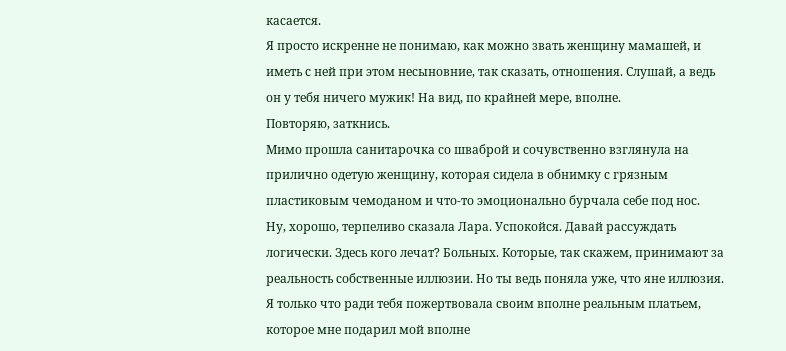касается.
Я просто искренне не понимаю, как можно звать женщину мамашей, и иметь с ней при этом несыновние, так сказать, отношения. Слушай, а ведь он у тебя ничего мужик! На вид, по крайней мере, вполне.
Повторяю, заткнись.
Мимо прошла санитарочка со шваброй и сочувственно взглянула на прилично одетую женщину, которая сидела в обнимку с грязным пластиковым чемоданом и что-то эмоционально бурчала себе под нос.
Ну, хорошо, терпеливо сказала Лара. Успокойся. Давай рассуждать логически. Здесь кого лечат? Больных. Которые, так скажем, принимают за реальность собственные иллюзии. Но ты ведь поняла уже, что яне иллюзия. Я только что ради тебя пожертвовала своим вполне реальным платьем, которое мне подарил мой вполне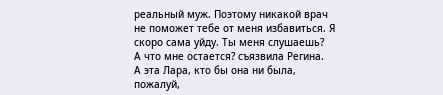реальный муж. Поэтому никакой врач не поможет тебе от меня избавиться. Я скоро сама уйду. Ты меня слушаешь?
А что мне остается? съязвила Регина.
А эта Лара, кто бы она ни была, пожалуй,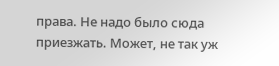права. Не надо было сюда приезжать. Может, не так уж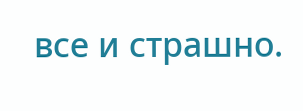все и страшно.